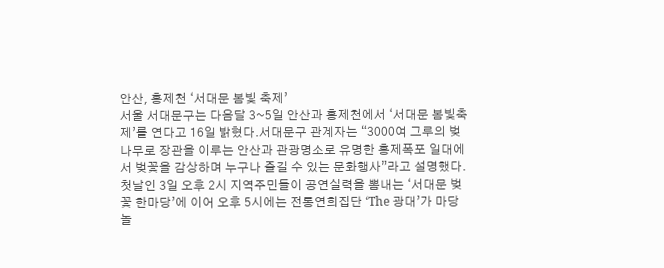안산, 홍제천 ‘서대문 봄빛 축제’
서울 서대문구는 다음달 3~5일 안산과 홍제천에서 ‘서대문 봄빛축제’를 연다고 16일 밝혔다.서대문구 관계자는 “3000여 그루의 벚나무로 장관을 이루는 안산과 관광명소로 유명한 홍제폭포 일대에서 벚꽃을 감상하며 누구나 즐길 수 있는 문화행사”라고 설명했다.
첫날인 3일 오후 2시 지역주민들이 공연실력을 뽐내는 ‘서대문 벚꽃 한마당’에 이어 오후 5시에는 전통연희집단 ‘The 광대’가 마당놀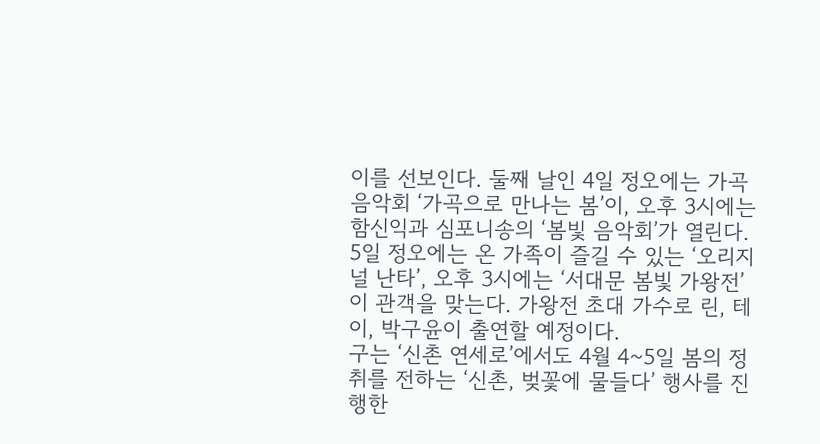이를 선보인다. 둘째 날인 4일 정오에는 가곡 음악회 ‘가곡으로 만나는 봄’이, 오후 3시에는 함신익과 심포니송의 ‘봄빛 음악회’가 열린다.
5일 정오에는 온 가족이 즐길 수 있는 ‘오리지널 난타’, 오후 3시에는 ‘서대문 봄빛 가왕전’이 관객을 맞는다. 가왕전 초대 가수로 린, 테이, 박구윤이 출연할 예정이다.
구는 ‘신촌 연세로’에서도 4월 4~5일 봄의 정취를 전하는 ‘신촌, 벚꽃에 물들다’ 행사를 진행한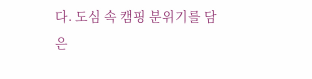다. 도심 속 캠핑 분위기를 담은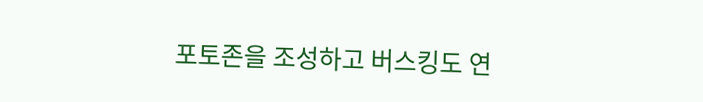포토존을 조성하고 버스킹도 연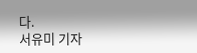다.
서유미 기자